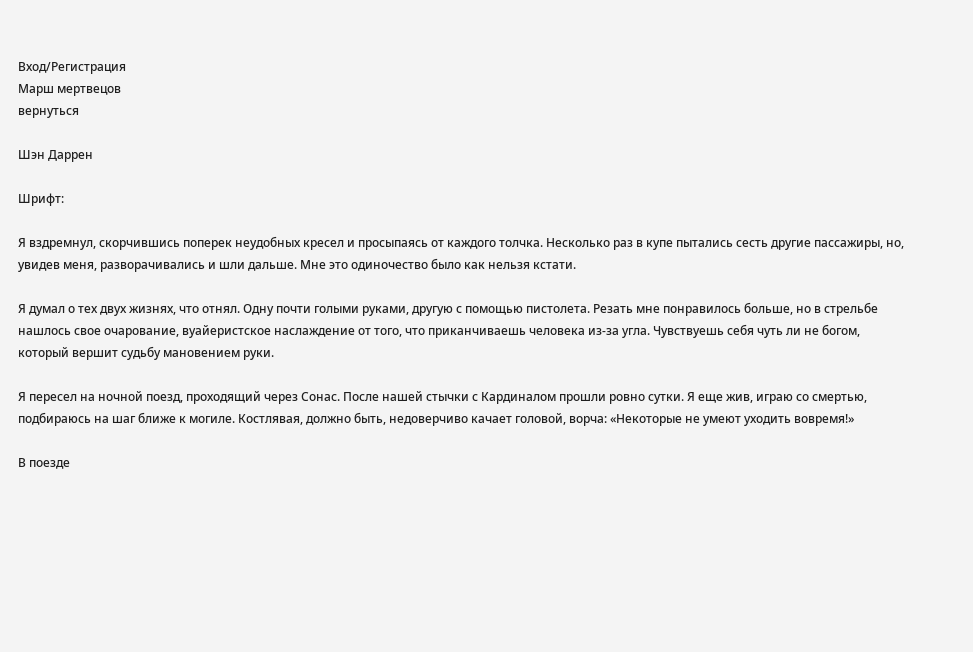Вход/Регистрация
Марш мертвецов
вернуться

Шэн Даррен

Шрифт:

Я вздремнул, скорчившись поперек неудобных кресел и просыпаясь от каждого толчка. Несколько раз в купе пытались сесть другие пассажиры, но, увидев меня, разворачивались и шли дальше. Мне это одиночество было как нельзя кстати.

Я думал о тех двух жизнях, что отнял. Одну почти голыми руками, другую с помощью пистолета. Резать мне понравилось больше, но в стрельбе нашлось свое очарование, вуайеристское наслаждение от того, что приканчиваешь человека из-за угла. Чувствуешь себя чуть ли не богом, который вершит судьбу мановением руки.

Я пересел на ночной поезд, проходящий через Сонас. После нашей стычки с Кардиналом прошли ровно сутки. Я еще жив, играю со смертью, подбираюсь на шаг ближе к могиле. Костлявая, должно быть, недоверчиво качает головой, ворча: «Некоторые не умеют уходить вовремя!»

В поезде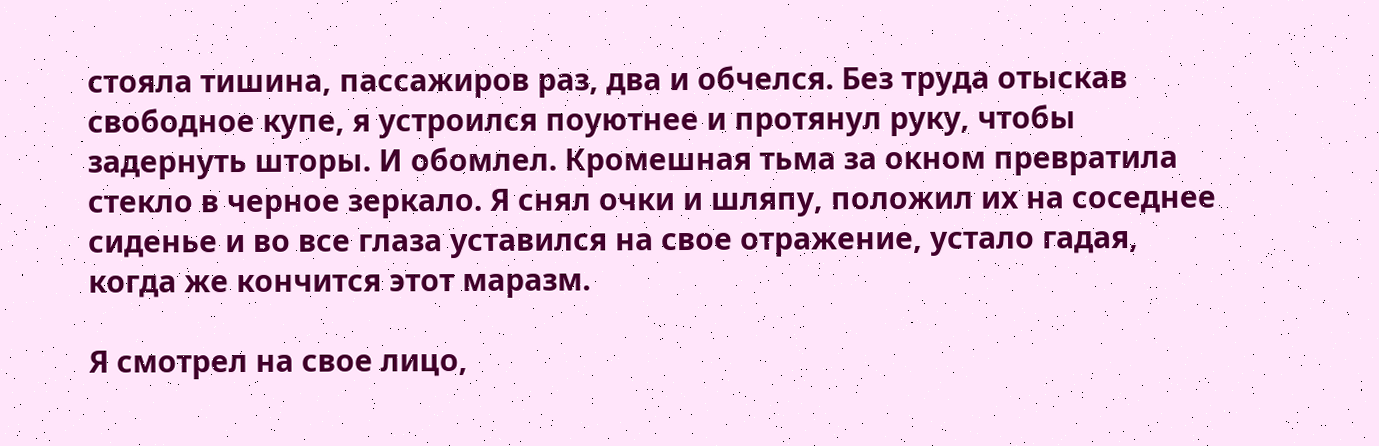стояла тишина, пассажиров раз, два и обчелся. Без труда отыскав свободное купе, я устроился поуютнее и протянул руку, чтобы задернуть шторы. И обомлел. Кромешная тьма за окном превратила стекло в черное зеркало. Я снял очки и шляпу, положил их на соседнее сиденье и во все глаза уставился на свое отражение, устало гадая, когда же кончится этот маразм.

Я смотрел на свое лицо,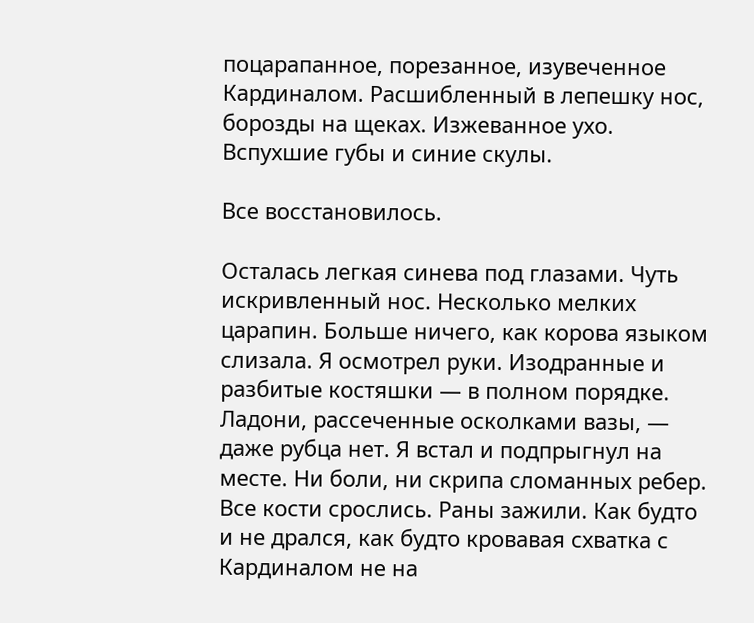поцарапанное, порезанное, изувеченное Кардиналом. Расшибленный в лепешку нос, борозды на щеках. Изжеванное ухо. Вспухшие губы и синие скулы.

Все восстановилось.

Осталась легкая синева под глазами. Чуть искривленный нос. Несколько мелких царапин. Больше ничего, как корова языком слизала. Я осмотрел руки. Изодранные и разбитые костяшки — в полном порядке. Ладони, рассеченные осколками вазы, — даже рубца нет. Я встал и подпрыгнул на месте. Ни боли, ни скрипа сломанных ребер. Все кости срослись. Раны зажили. Как будто и не дрался, как будто кровавая схватка с Кардиналом не на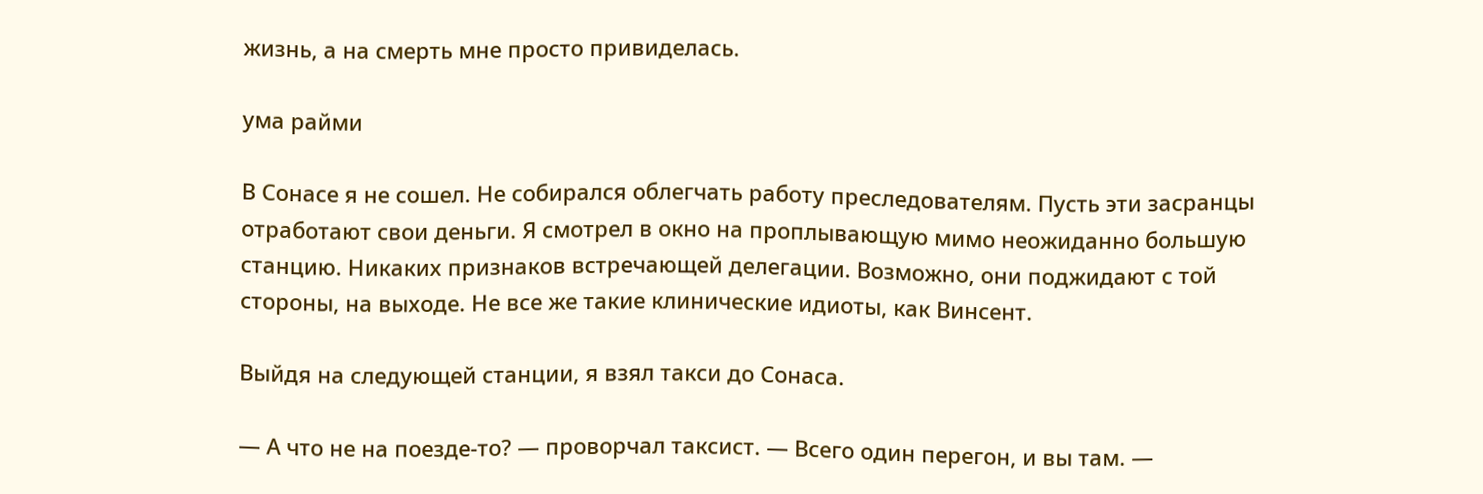жизнь, а на смерть мне просто привиделась.

ума райми

В Сонасе я не сошел. Не собирался облегчать работу преследователям. Пусть эти засранцы отработают свои деньги. Я смотрел в окно на проплывающую мимо неожиданно большую станцию. Никаких признаков встречающей делегации. Возможно, они поджидают с той стороны, на выходе. Не все же такие клинические идиоты, как Винсент.

Выйдя на следующей станции, я взял такси до Сонаса.

— А что не на поезде-то? — проворчал таксист. — Всего один перегон, и вы там. —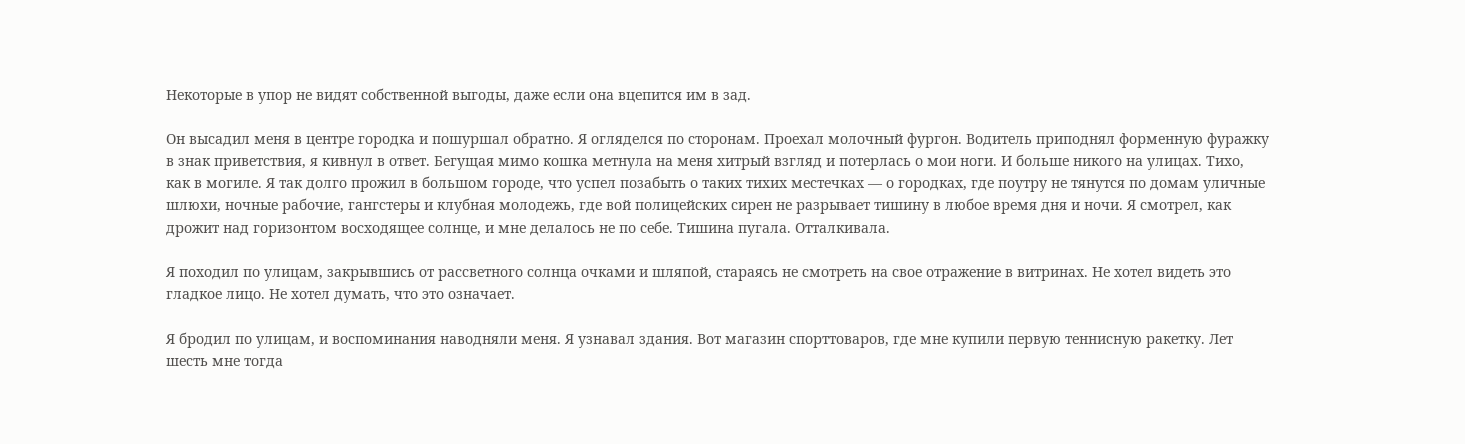Некоторые в упор не видят собственной выгоды, даже если она вцепится им в зад.

Он высадил меня в центре городка и пошуршал обратно. Я огляделся по сторонам. Проехал молочный фургон. Водитель приподнял форменную фуражку в знак приветствия, я кивнул в ответ. Бегущая мимо кошка метнула на меня хитрый взгляд и потерлась о мои ноги. И больше никого на улицах. Тихо, как в могиле. Я так долго прожил в большом городе, что успел позабыть о таких тихих местечках — о городках, где поутру не тянутся по домам уличные шлюхи, ночные рабочие, гангстеры и клубная молодежь, где вой полицейских сирен не разрывает тишину в любое время дня и ночи. Я смотрел, как дрожит над горизонтом восходящее солнце, и мне делалось не по себе. Тишина пугала. Отталкивала.

Я походил по улицам, закрывшись от рассветного солнца очками и шляпой, стараясь не смотреть на свое отражение в витринах. Не хотел видеть это гладкое лицо. Не хотел думать, что это означает.

Я бродил по улицам, и воспоминания наводняли меня. Я узнавал здания. Вот магазин спорттоваров, где мне купили первую теннисную ракетку. Лет шесть мне тогда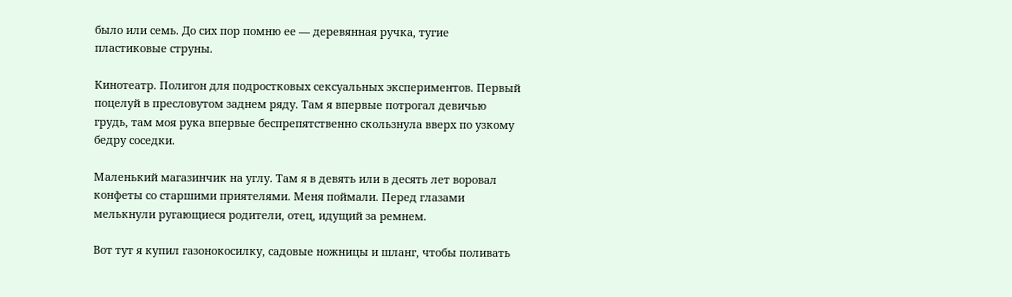было или семь. До сих пор помню ее — деревянная ручка, тугие пластиковые струны.

Кинотеатр. Полигон для подростковых сексуальных экспериментов. Первый поцелуй в пресловутом заднем ряду. Там я впервые потрогал девичью грудь, там моя рука впервые беспрепятственно скользнула вверх по узкому бедру соседки.

Маленький магазинчик на углу. Там я в девять или в десять лет воровал конфеты со старшими приятелями. Меня поймали. Перед глазами мелькнули ругающиеся родители, отец, идущий за ремнем.

Вот тут я купил газонокосилку, садовые ножницы и шланг, чтобы поливать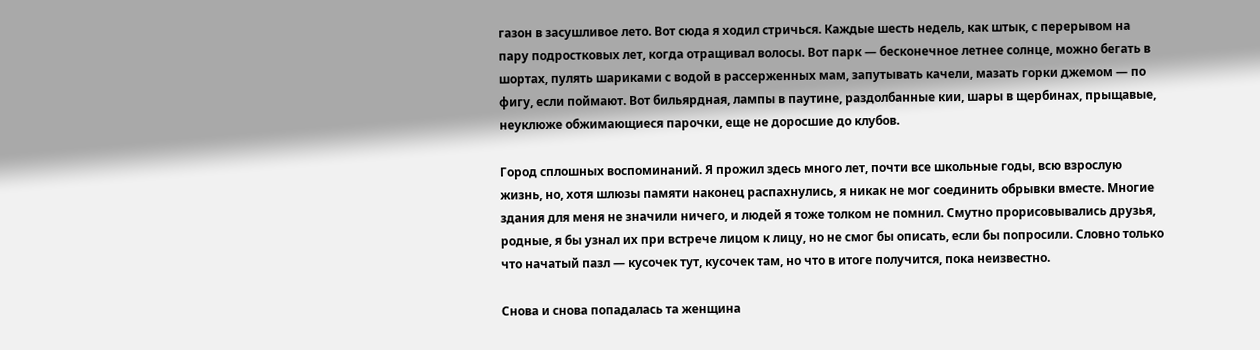газон в засушливое лето. Вот сюда я ходил стричься. Каждые шесть недель, как штык, с перерывом на пару подростковых лет, когда отращивал волосы. Вот парк — бесконечное летнее солнце, можно бегать в шортах, пулять шариками с водой в рассерженных мам, запутывать качели, мазать горки джемом — по фигу, если поймают. Вот бильярдная, лампы в паутине, раздолбанные кии, шары в щербинах, прыщавые, неуклюже обжимающиеся парочки, еще не доросшие до клубов.

Город сплошных воспоминаний. Я прожил здесь много лет, почти все школьные годы, всю взрослую жизнь, но, хотя шлюзы памяти наконец распахнулись, я никак не мог соединить обрывки вместе. Многие здания для меня не значили ничего, и людей я тоже толком не помнил. Смутно прорисовывались друзья, родные, я бы узнал их при встрече лицом к лицу, но не смог бы описать, если бы попросили. Словно только что начатый пазл — кусочек тут, кусочек там, но что в итоге получится, пока неизвестно.

Снова и снова попадалась та женщина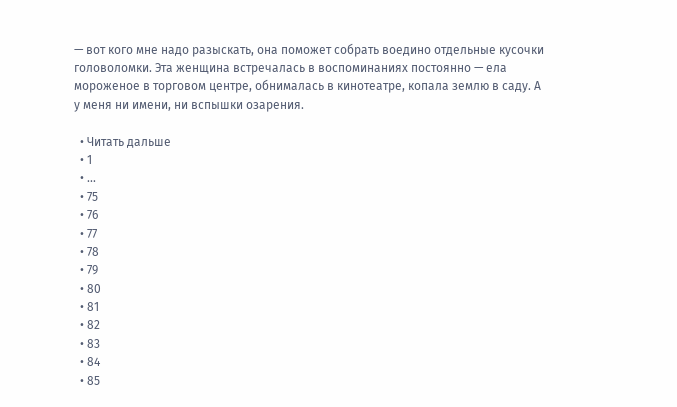— вот кого мне надо разыскать, она поможет собрать воедино отдельные кусочки головоломки. Эта женщина встречалась в воспоминаниях постоянно — ела мороженое в торговом центре, обнималась в кинотеатре, копала землю в саду. А у меня ни имени, ни вспышки озарения.

  • Читать дальше
  • 1
  • ...
  • 75
  • 76
  • 77
  • 78
  • 79
  • 80
  • 81
  • 82
  • 83
  • 84
  • 85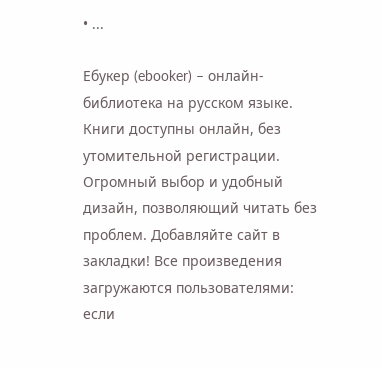• ...

Ебукер (ebooker) – онлайн-библиотека на русском языке. Книги доступны онлайн, без утомительной регистрации. Огромный выбор и удобный дизайн, позволяющий читать без проблем. Добавляйте сайт в закладки! Все произведения загружаются пользователями: если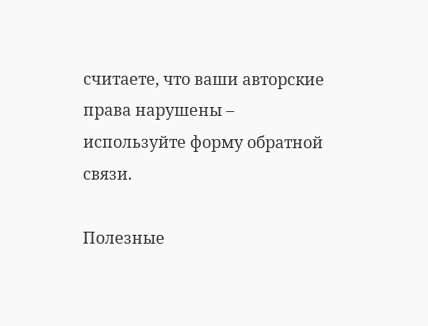считаете, что ваши авторские права нарушены – используйте форму обратной связи.

Полезные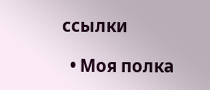ссылки

  • Моя полка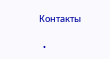Контакты

  •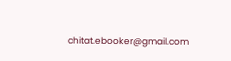chitat.ebooker@gmail.com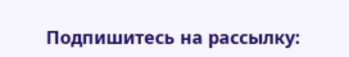Подпишитесь на рассылку: